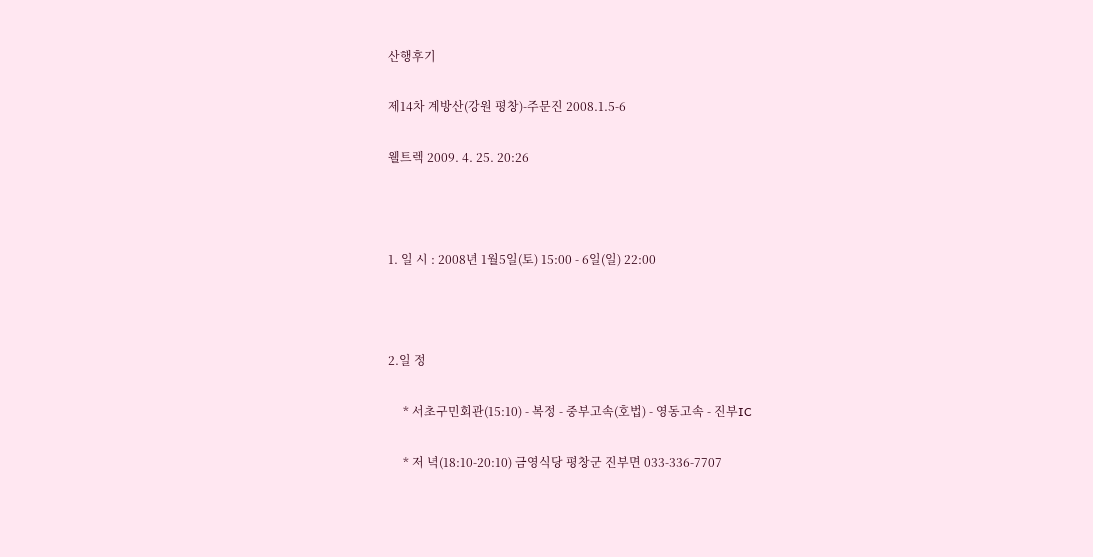산행후기

제14차 계방산(강원 평창)-주문진 2008.1.5-6

웰트렉 2009. 4. 25. 20:26



1. 일 시 : 2008년 1월5일(토) 15:00 - 6일(일) 22:00



2.일 정

     * 서초구민회관(15:10) - 복정 - 중부고속(호법) - 영동고속 - 진부IC

     * 저 녁(18:10-20:10) 금영식당 평창군 진부면 033-336-7707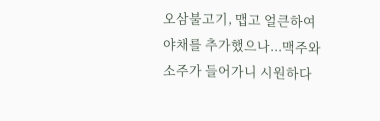오삼불고기, 맵고 얼큰하여 야채를 추가했으나...맥주와 소주가 들어가니 시원하다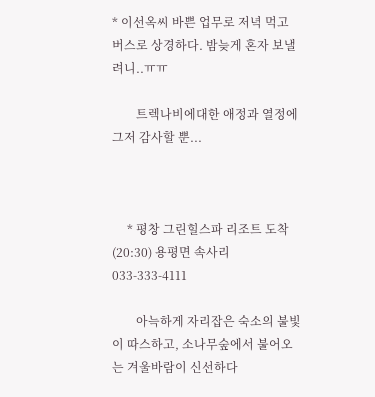* 이선옥씨 바쁜 업무로 저녁 먹고 버스로 상경하다. 밤늦게 혼자 보낼려니..ㅠㅠ

        트렉나비에대한 애정과 열정에 그저 감사할 뿐...



     * 평창 그린힐스파 리조트 도착(20:30) 용평면 속사리 033-333-4111

        아늑하게 자리잡은 숙소의 불빛이 따스하고, 소나무숲에서 불어오는 겨울바람이 신선하다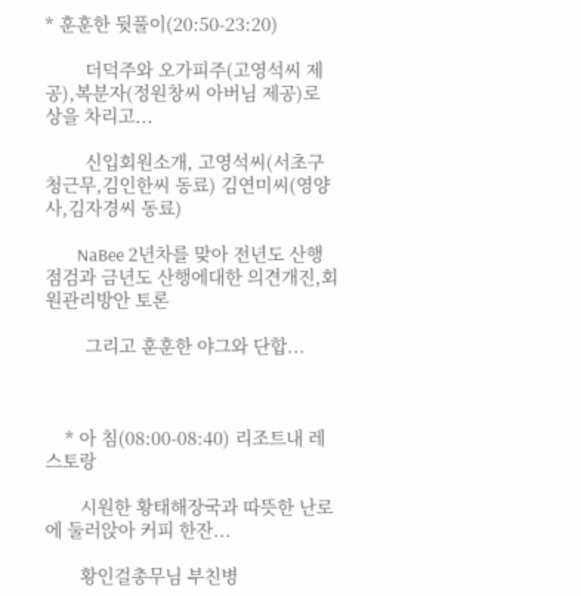* 훈훈한 뒷풀이(20:50-23:20)

        더덕주와 오가피주(고영석씨 제공),복분자(정원창씨 아버님 제공)로 상을 차리고...

        신입회원소개, 고영석씨(서초구청근무,김인한씨 동료) 김연미씨(영양사,김자경씨 동료)

        NaBee 2년차를 맞아 전년도 산행점검과 금년도 산행에대한 의견개진,회원관리방안 토론

        그리고 훈훈한 야그와 단합...



    * 아 침(08:00-08:40) 리조트내 레스토랑

       시원한 황태해장국과 따뜻한 난로에 둘러앉아 커피 한잔...

       황인걸총무님 부친병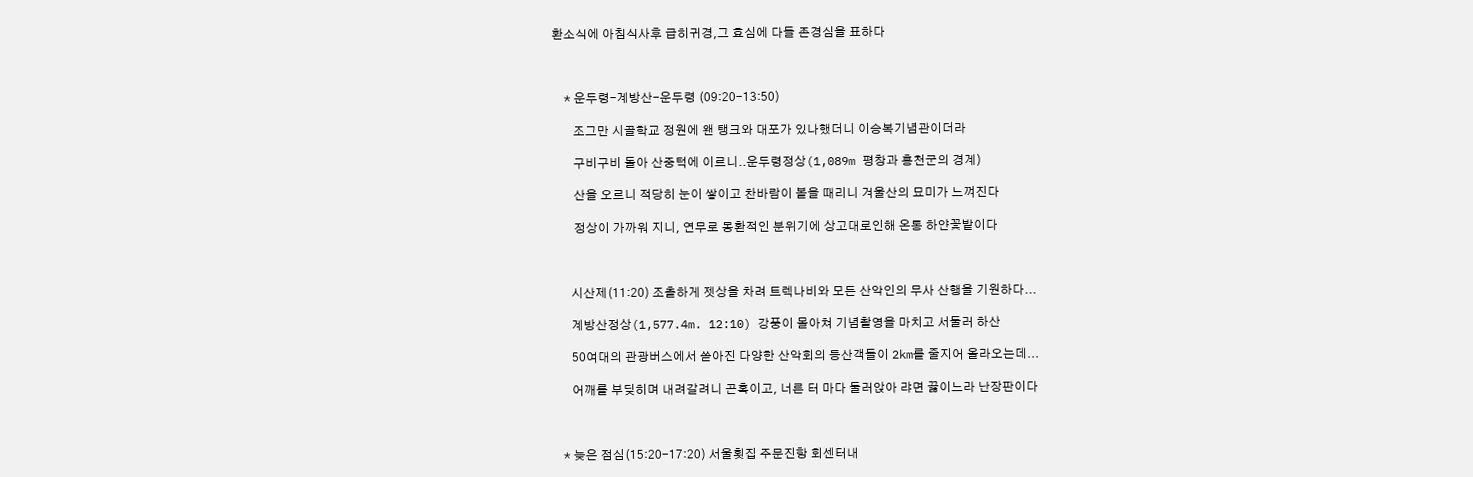환소식에 아침식사후 급히귀경,그 효심에 다들 존경심을 표하다



    * 운두령-계방산-운두령 (09:20-13:50)

       조그만 시골학교 정원에 왠 탱크와 대포가 있나했더니 이승복기념관이더라

       구비구비 돌아 산중턱에 이르니..운두령정상(1,089m 평창과 홍천군의 경계)

       산을 오르니 적당히 눈이 쌓이고 찬바람이 볼을 때리니 겨울산의 묘미가 느껴진다

       정상이 가까워 지니, 연무로 몽환적인 분위기에 상고대로인해 온통 하얀꽃밭이다



      시산제(11:20) 조촐하게 젯상을 차려 트렉나비와 모든 산악인의 무사 산행을 기원하다...

      계방산정상(1,577.4m. 12:10) 강풍이 몰아쳐 기념촬영을 마치고 서둘러 하산

      50여대의 관광버스에서 쏟아진 다양한 산악회의 등산객들이 2km를 줄지어 올라오는데...

      어깨를 부딪히며 내려갈려니 곤혹이고, 너른 터 마다 둘러앉아 랴면 끓이느라 난장판이다



   * 늦은 점심(15:20-17:20) 서울횟집 주문진항 회센터내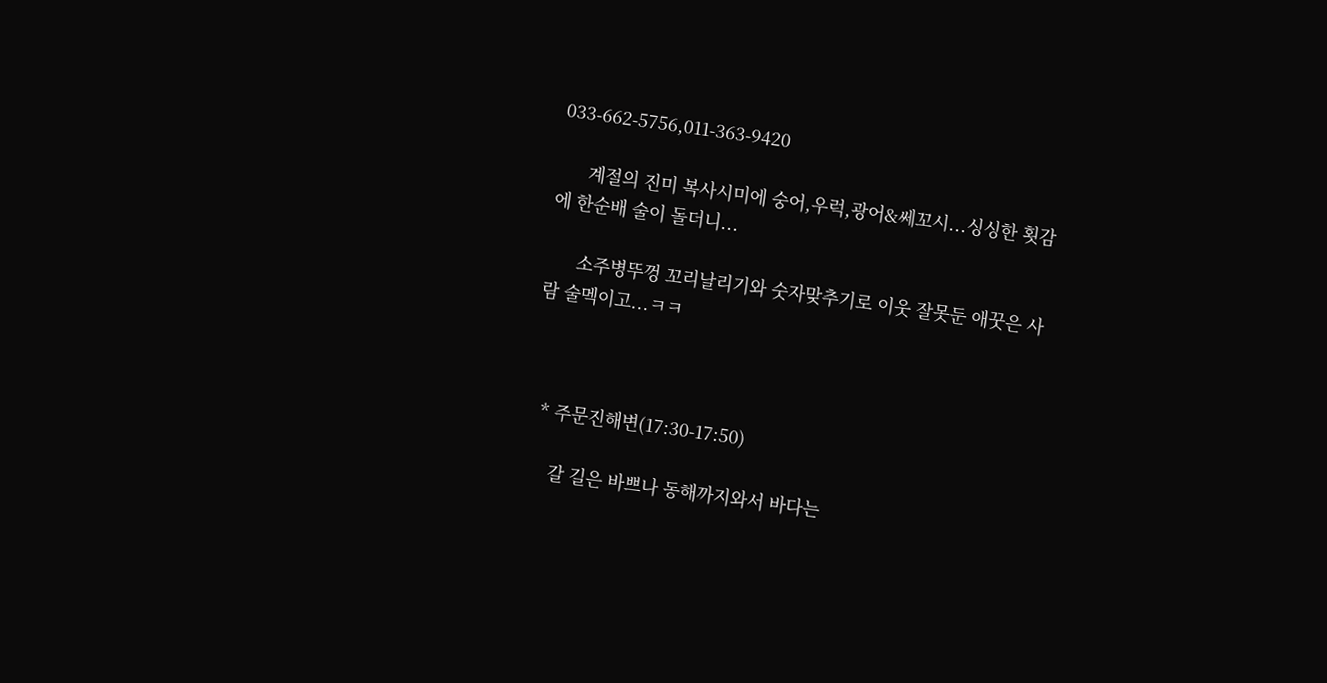033-662-5756,011-363-9420

      계절의 진미 복사시미에 숭어,우럭,광어&쎄꼬시...싱싱한 횟감에 한순배 술이 돌더니...

      소주병뚜껑 꼬리날리기와 숫자맞추기로 이웃 잘못둔 애꿋은 사람 술멕이고...ㅋㅋ



   * 주문진해변(17:30-17:50)

      갈 길은 바쁘나 동해까지와서 바다는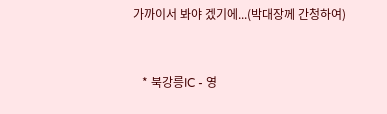가까이서 봐야 겠기에...(박대장께 간청하여)



   * 북강릉IC - 영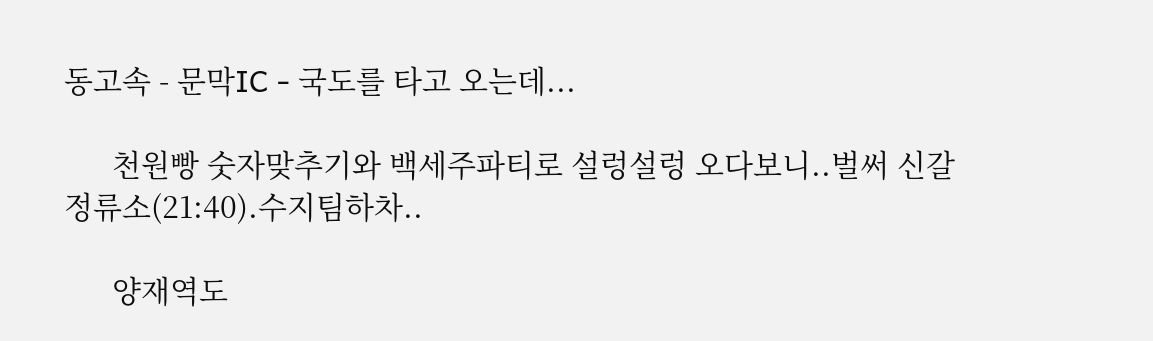동고속 - 문막IC - 국도를 타고 오는데...

      천원빵 숫자맞추기와 백세주파티로 설렁설렁 오다보니..벌써 신갈정류소(21:40).수지팀하차..

      양재역도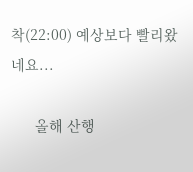착(22:00) 예상보다 빨리왔네요...

      올해 산행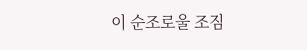이 순조로울 조짐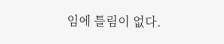임에 틀림이 없다.